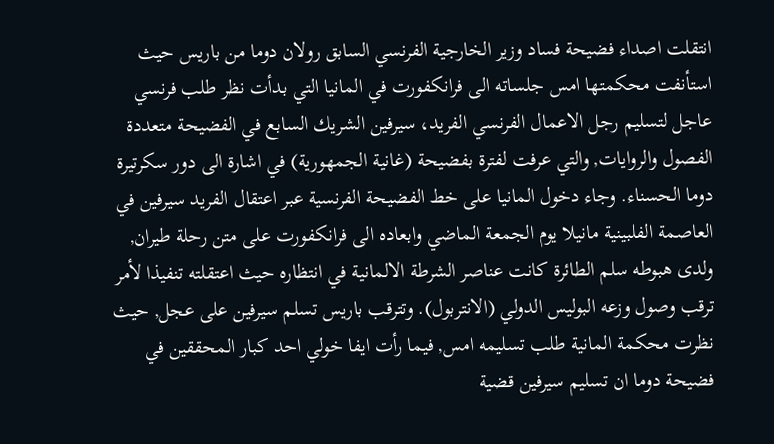انتقلت اصداء فضيحة فساد وزير الخارجية الفرنسي السابق رولان دوما من باريس حيث استأنفت محكمتها امس جلساته الى فرانكفورت في المانيا التي بدأت نظر طلب فرنسي عاجل لتسليم رجل الاعمال الفرنسي الفريد، سيرفين الشريك السابع في الفضيحة متعددة الفصول والروايات, والتي عرفت لفترة بفضيحة (غانية الجمهورية) في اشارة الى دور سكرتيرة دوما الحسناء. وجاء دخول المانيا على خط الفضيحة الفرنسية عبر اعتقال الفريد سيرفين في العاصمة الفلبينية مانيلا يوم الجمعة الماضي وابعاده الى فرانكفورت على متن رحلة طيران, ولدى هبوطه سلم الطائرة كانت عناصر الشرطة الالمانية في انتظاره حيث اعتقلته تنفيذا لأمر ترقب وصول وزعه البوليس الدولي (الانتربول). وتترقب باريس تسلم سيرفين على عجل, حيث نظرت محكمة المانية طلب تسليمه امس, فيما رأت ايفا خولي احد كبار المحققين في فضيحة دوما ان تسليم سيرفين قضية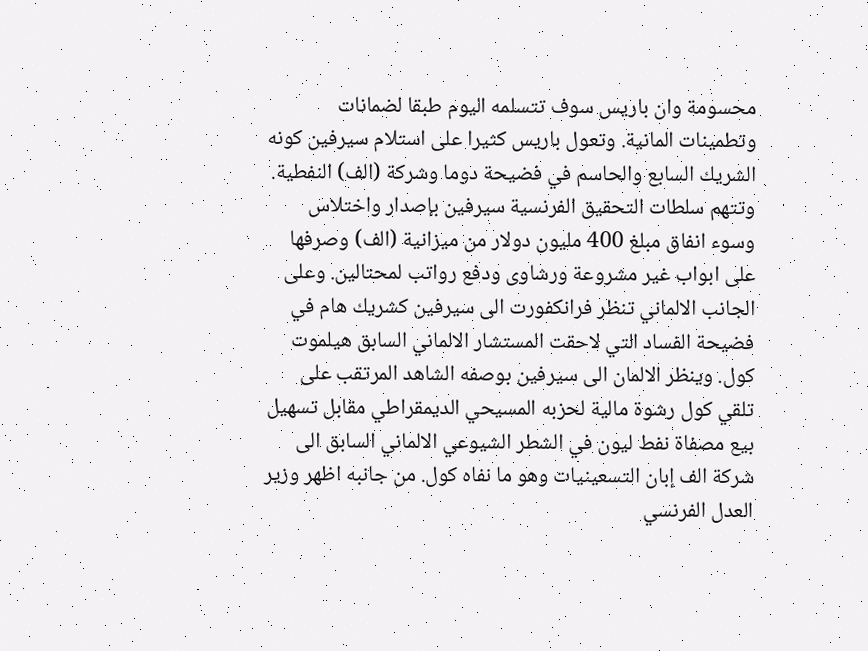محسومة وان باريس سوف تتسلمه اليوم طبقا لضمانات وتطمينات المانية. وتعول باريس كثيرا على استلام سيرفين كونه الشريك السابع والحاسم في فضيحة دوما وشركة (الف) النفطية. وتتهم سلطات التحقيق الفرنسية سيرفين بإصدار واختلاس وسوء انفاق مبلغ 400 مليون دولار من ميزانية (الف) وصرفها على ابواب غير مشروعة ورشاوى ودفع رواتب لمحتالين. وعلى الجانب الالماني تنظر فرانكفورت الى سيرفين كشريك هام في فضيحة الفساد التي لاحقت المستشار الالماني السابق هيلموت كول. وينظر الالمان الى سيرفين بوصفه الشاهد المرتقب على تلقي كول رشوة مالية لحزبه المسيحي الديمقراطي مقابل تسهيل بيع مصفاة نفط ليون في الشطر الشيوعي الالماني السابق الى شركة الف إبان التسعينيات وهو ما نفاه كول. من جانبه اظهر وزير العدل الفرنسي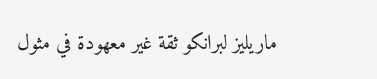ماريليز لبرانكو ثقة غير معهودة في مثول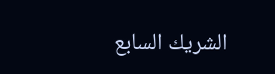الشريك السابع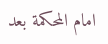امام المحكمة بعد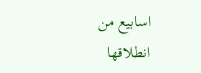اسابيع من انطلاقها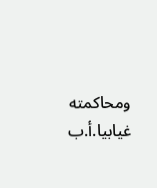ومحاكمته غيابيا.أ.ب